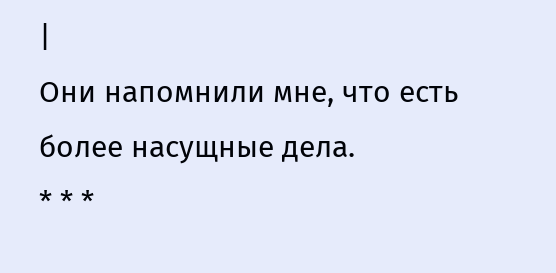|
Они напомнили мне, что есть более насущные дела.
* * *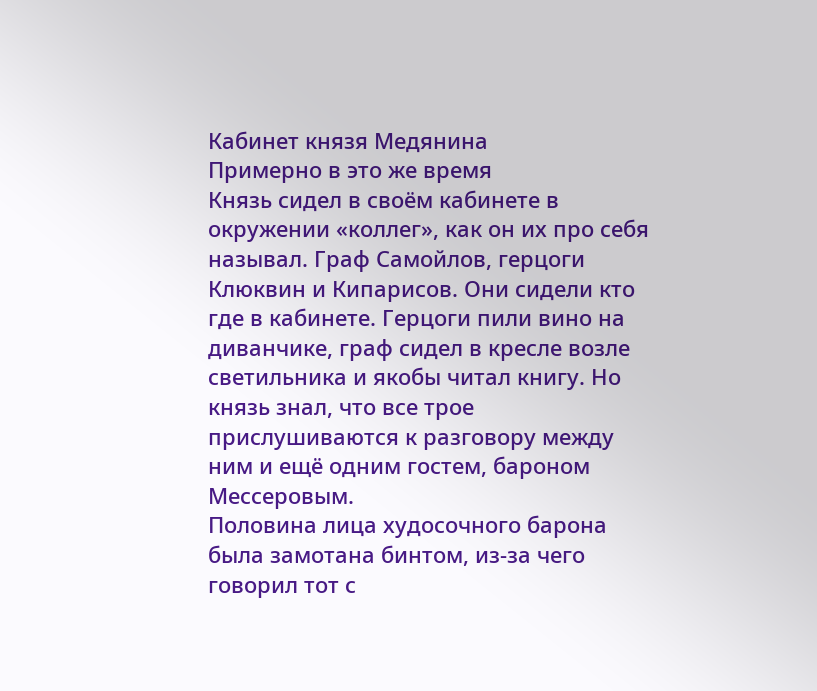Кабинет князя Медянина
Примерно в это же время
Князь сидел в своём кабинете в окружении «коллег», как он их про себя называл. Граф Самойлов, герцоги Клюквин и Кипарисов. Они сидели кто где в кабинете. Герцоги пили вино на диванчике, граф сидел в кресле возле светильника и якобы читал книгу. Но князь знал, что все трое прислушиваются к разговору между ним и ещё одним гостем, бароном Мессеровым.
Половина лица худосочного барона была замотана бинтом, из-за чего говорил тот с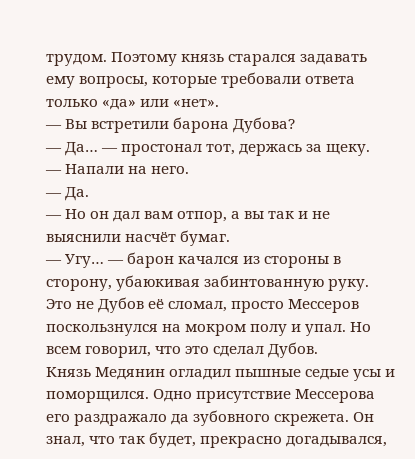трудом. Поэтому князь старался задавать ему вопросы, которые требовали ответа только «да» или «нет».
— Вы встретили барона Дубова?
— Да… — простонал тот, держась за щеку.
— Напали на него.
— Да.
— Но он дал вам отпор, а вы так и не выяснили насчёт бумаг.
— Угу… — барон качался из стороны в сторону, убаюкивая забинтованную руку.
Это не Дубов её сломал, просто Мессеров поскользнулся на мокром полу и упал. Но всем говорил, что это сделал Дубов.
Князь Медянин огладил пышные седые усы и поморщился. Одно присутствие Мессерова его раздражало да зубовного скрежета. Он знал, что так будет, прекрасно догадывался,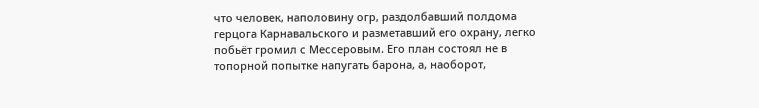что человек, наполовину огр, раздолбавший полдома герцога Карнавальского и разметавший его охрану, легко побьёт громил с Мессеровым. Его план состоял не в топорной попытке напугать барона, а, наоборот,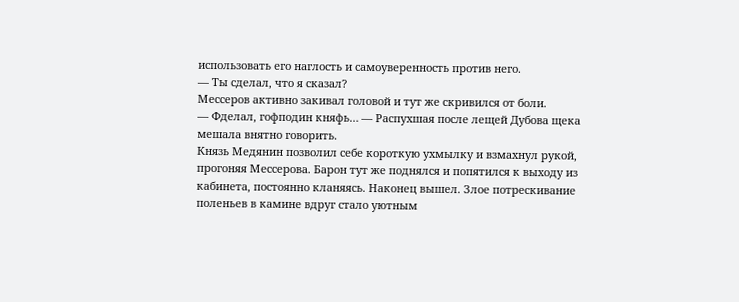использовать его наглость и самоуверенность против него.
— Ты сделал, что я сказал?
Мессеров активно закивал головой и тут же скривился от боли.
— Фделал, гофподин княфь… — Распухшая после лещей Дубова щека мешала внятно говорить.
Князь Медянин позволил себе короткую ухмылку и взмахнул рукой, прогоняя Мессерова. Барон тут же поднялся и попятился к выходу из кабинета, постоянно кланяясь. Наконец вышел. Злое потрескивание поленьев в камине вдруг стало уютным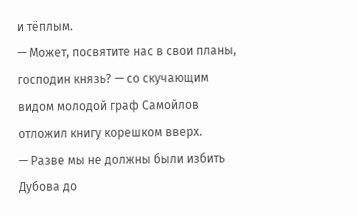и тёплым.
— Может, посвятите нас в свои планы, господин князь? — со скучающим видом молодой граф Самойлов отложил книгу корешком вверх.
— Разве мы не должны были избить Дубова до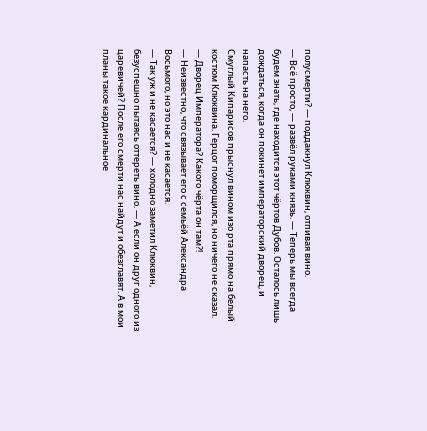полусмерти? — поддакнул Клюквин, отпивая вино.
— Всё просто, — развёл руками князь. — Теперь мы всегда будем знать, где находится этот чёртов Дубов. Осталось лишь дождаться, когда он покинет императорский дворец, и напасть на него.
Смуглый Кипарисов прыснул вином изо рта прямо на белый костюм Клюквина. Герцог поморщился, но ничего не сказал.
— Дворец Императора? Какого чёрта он там⁈
— Неизвестно, что связывает его с семьёй Александра Восьмого, но это нас и не касается.
— Так уж и не касается? — холодно заметил Клюквин, безуспешно пытаясь оттереть вино. — А если он друг одного из царевичей? После его смерти нас найдут и обезглавят. А в мои планы такое кардинальное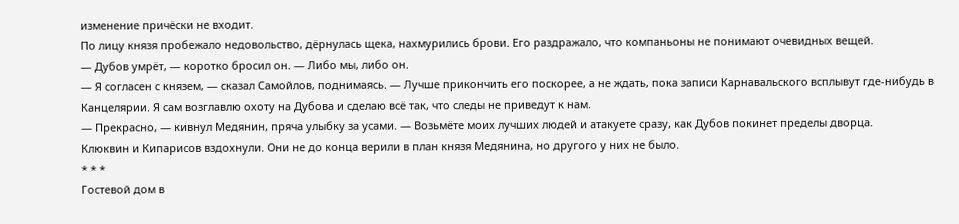изменение причёски не входит.
По лицу князя пробежало недовольство, дёрнулась щека, нахмурились брови. Его раздражало, что компаньоны не понимают очевидных вещей.
— Дубов умрёт, — коротко бросил он. — Либо мы, либо он.
— Я согласен с князем, — сказал Самойлов, поднимаясь. — Лучше прикончить его поскорее, а не ждать, пока записи Карнавальского всплывут где-нибудь в Канцелярии. Я сам возглавлю охоту на Дубова и сделаю всё так, что следы не приведут к нам.
— Прекрасно, — кивнул Медянин, пряча улыбку за усами. — Возьмёте моих лучших людей и атакуете сразу, как Дубов покинет пределы дворца.
Клюквин и Кипарисов вздохнули. Они не до конца верили в план князя Медянина, но другого у них не было.
* * *
Гостевой дом в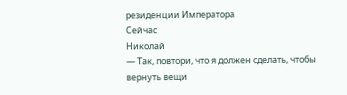резиденции Императора
Сейчас
Николай
— Так, повтори, что я должен сделать, чтобы вернуть вещи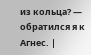из кольца? — обратился я к Агнес. |